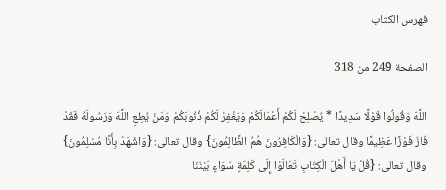فهرس الكتاب

الصفحة 249 من 318

اللَّهَ وَقُولُوا قَوْلًا سَدِيدًا * يُصْلِحْ لَكُمْ أَعْمَالَكُمْ وَيَغْفِرْ لَكُمْ ذُنُوبَكُمْ وَمَنْ يُطِعِ اللَّهَ وَرَسُولَهُ فَقَدْ فَازَ فَوْزًا عَظِيمًا وقال تعالى: {وَالْكَافِرُونَ هُمُ الظَّالِمُونَ} وقال تعالى: {وَاشْهَدْ بِأَنَّا مُسْلِمُونَ} وقال تعالى: {قُلْ يَا أَهْلَ الْكِتَابِ تَعَالَوْا إِلَى كَلِمَةٍ سَوَاءٍ بَيْنَنَا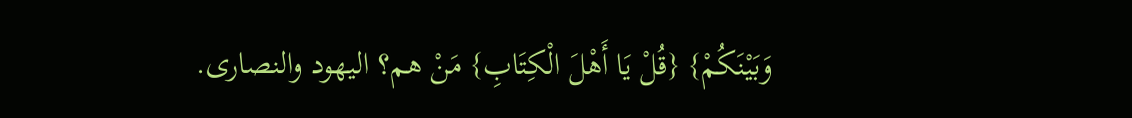وَبَيْنَكُمْ} {قُلْ يَا أَهْلَ الْكِتَابِ} مَنْ هم؟ اليهود والنصارى.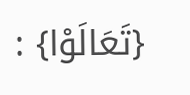{تَعَالَوْا} :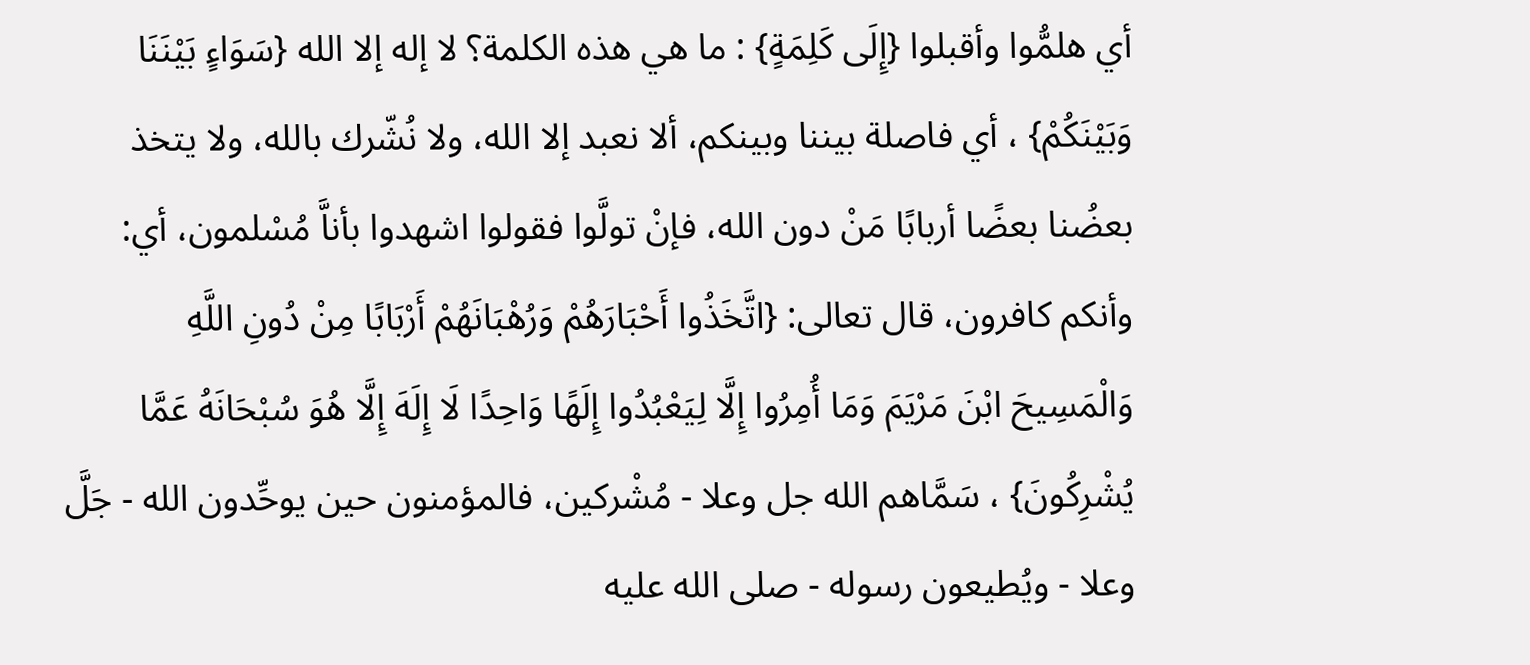أي هلمُّوا وأقبلوا {إِلَى كَلِمَةٍ} : ما هي هذه الكلمة؟ لا إله إلا الله {سَوَاءٍ بَيْنَنَا وَبَيْنَكُمْ} ، أي فاصلة بيننا وبينكم، ألا نعبد إلا الله، ولا نُشّرك بالله، ولا يتخذ بعضُنا بعضًا أربابًا مَنْ دون الله، فإنْ تولَّوا فقولوا اشهدوا بأناَّ مُسْلمون، أي: وأنكم كافرون، قال تعالى: {اتَّخَذُوا أَحْبَارَهُمْ وَرُهْبَانَهُمْ أَرْبَابًا مِنْ دُونِ اللَّهِ وَالْمَسِيحَ ابْنَ مَرْيَمَ وَمَا أُمِرُوا إِلَّا لِيَعْبُدُوا إِلَهًا وَاحِدًا لَا إِلَهَ إِلَّا هُوَ سُبْحَانَهُ عَمَّا يُشْرِكُونَ} ، سَمَّاهم الله جل وعلا - مُشْركين، فالمؤمنون حين يوحِّدون الله - جَلَّ وعلا - ويُطيعون رسوله - صلى الله عليه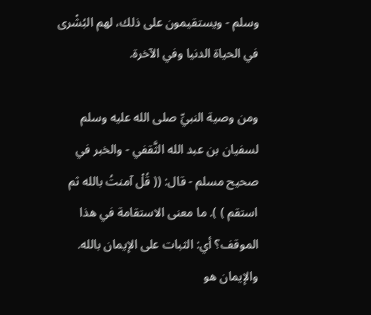وسلم - ويستقيمون على ذلك، لهم البُشْرى في الحياة الدنيا وفي الآخرة.

ومن وصية النبيِّ صلى الله عليه وسلم لسفيان بن عبد الله الثَّقفي - والخبر في صحيح مسلم - قال: (( قُلْ آمنتُ بالله ثم استقم ) ). ما معنى الاستقامة في هذا الموقف؟ أي: الثبات على الإيمان بالله. والإيمان هو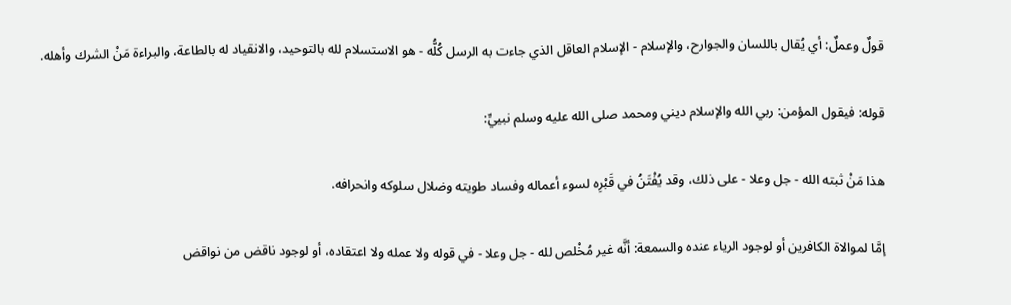قولٌ وعملٌ: أي يُقال باللسان والجوارح، والإسلام - الإسلام العاقل الذي جاءت به الرسل كُلُّه - هو الاستسلام لله بالتوحيد، والانقياد له بالطاعة، والبراءة مَنْ الشرك وأهله.

قوله: فيقول المؤمن: ربي الله والإسلام ديني ومحمد صلى الله عليه وسلم نبييِّ:

هذا مَنْ ثبته الله - جل وعلا - على ذلك، وقد يُفْتَنُ في قَبْرِه لسوء أعماله وفساد طويته وضلال سلوكه وانحرافه.

إمَّا لموالاة الكافرين أو لوجود الرياء عنده والسمعة: أنَّه غير مُخْلص لله - جل وعلا - في قوله ولا عمله ولا اعتقاده، أو لوجود ناقض من نواقض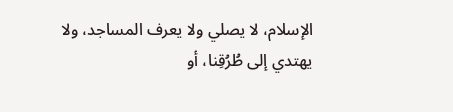الإسلام، لا يصلي ولا يعرف المساجد، ولا يهتدي إلى طُرُقِنا، أو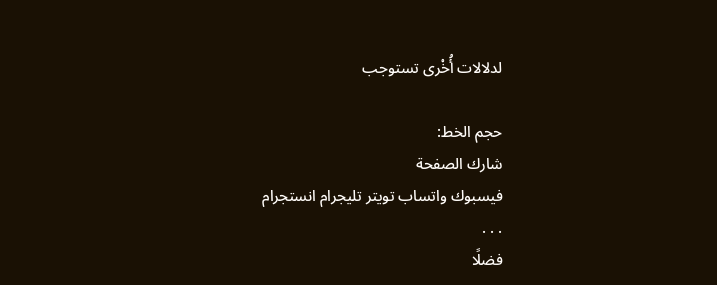لدلالات أُخْرى تستوجب

حجم الخط:
شارك الصفحة
فيسبوك واتساب تويتر تليجرام انستجرام
. . .
فضلًا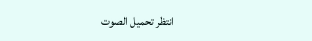انتظر تحميل الصوت